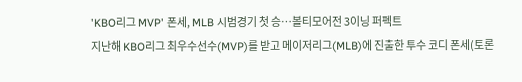'KBO리그 MVP' 폰세, MLB 시범경기 첫 승…볼티모어전 3이닝 퍼펙트
지난해 KBO리그 최우수선수(MVP)를 받고 메이저리그(MLB)에 진출한 투수 코디 폰세(토론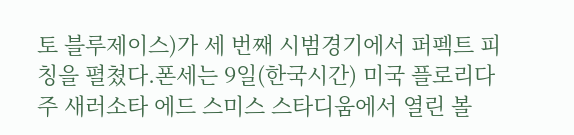토 블루제이스)가 세 번째 시범경기에서 퍼펙트 피칭을 펼쳤다.폰세는 9일(한국시간) 미국 플로리다주 새러소타 에드 스미스 스타디움에서 열린 볼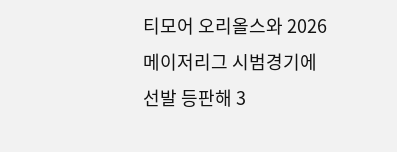티모어 오리올스와 2026 메이저리그 시범경기에 선발 등판해 3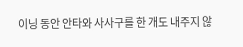이닝 동안 안타와 사사구를 한 개도 내주지 않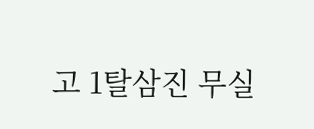고 1탈삼진 무실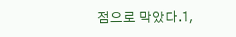점으로 막았다.1,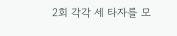2회 각각 세 타자를 모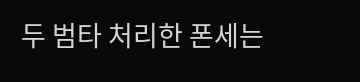두 범타 처리한 폰세는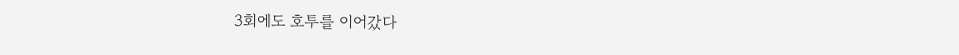3회에도 호투를 이어갔다